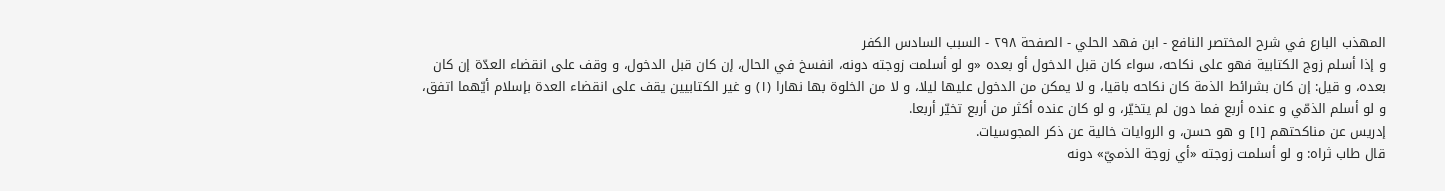المهذب البارع في شرح المختصر النافع - ابن فهد الحلي - الصفحة ٢٩٨ - السبب السادس الكفر
و إذا أسلم زوج الكتابية فهو على نكاحه، سواء كان قبل الدخول أو بعده «و لو أسلمت زوجته دونه، انفسخ في الحال، إن كان قبل الدخول، و وقف على انقضاء العدّة إن كان بعده، و قيل: إن كان بشرائط الذمة كان نكاحه باقيا، و لا يمكن من الدخول عليها ليلا، و لا من الخلوة بها نهارا (١) و غير الكتابيين يقف على انقضاء العدة بإسلام أيّهما اتفق، و لو أسلم الذمّي و عنده أربع فما دون لم يتخيّر، و لو كان عنده أكثر من أربع تخيّر أربعا.
إدريس عن مناكحتهم [١] و هو حسن، و الروايات خالية عن ذكر المجوسيات.
قال طاب ثراه: و لو أسلمت زوجته «أي زوجة الذميّ» دونه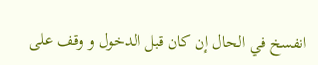انفسخ في الحال إن كان قبل الدخول و وقف على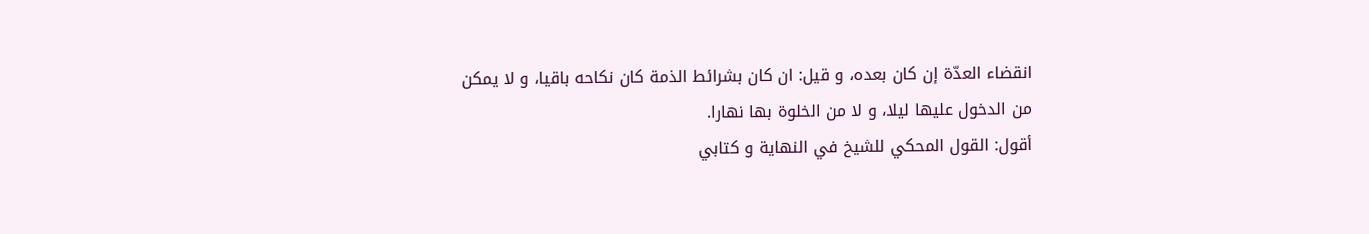انقضاء العدّة إن كان بعده، و قيل: ان كان بشرائط الذمة كان نكاحه باقيا، و لا يمكن من الدخول عليها ليلا، و لا من الخلوة بها نهارا.
أقول: القول المحكي للشيخ في النهاية و كتابي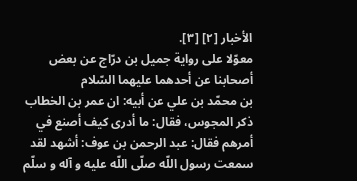الأخبار [٢] [٣].
معوّلا على رواية جميل بن درّاج عن بعض أصحابنا عن أحدهما عليهما السّلام
بن محمّد بن علي عن أبيه: ان عمر بن الخطاب ذكر المجوس، فقال: ما أدرى كيف أصنع في أمرهم فقال: عبد الرحمن بن عوف: أشهد لقد سمعت رسول اللّه صلّى اللّه عليه و آله و سلّم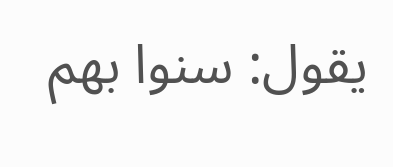يقول: سنوا بهم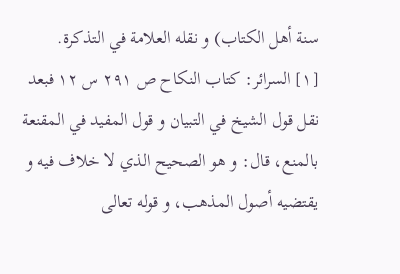سنة أهل الكتاب) و نقله العلامة في التذكرة.
[١] السرائر: كتاب النكاح ص ٢٩١ س ١٢ فبعد نقل قول الشيخ في التبيان و قول المفيد في المقنعة بالمنع، قال: و هو الصحيح الذي لا خلاف فيه و يقتضيه أصول المذهب، و قوله تعالى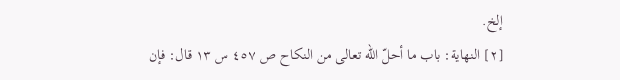إلخ.
[٢] النهاية: باب ما أحلّ اللّه تعالى من النكاح ص ٤٥٧ س ١٣ قال: فإن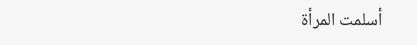أسلمت المرأة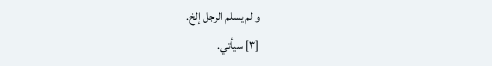و لم يسلم الرجل إلخ.
[٣] سيأتي.